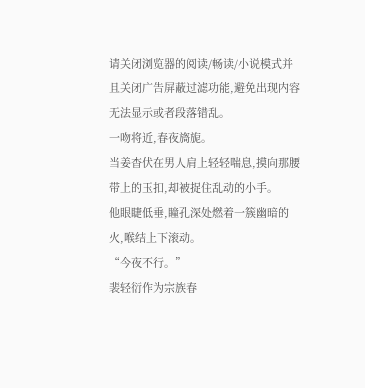请关闭浏览器的阅读/畅读/小说模式并且关闭广告屏蔽过滤功能,避免出现内容无法显示或者段落错乱。
一吻将近,春夜旖旎。
当姜杳伏在男人肩上轻轻喘息,摸向那腰带上的玉扣,却被捉住乱动的小手。
他眼睫低垂,瞳孔深处燃着一簇幽暗的火,喉结上下滚动。
“今夜不行。”
裴轻衍作为宗族春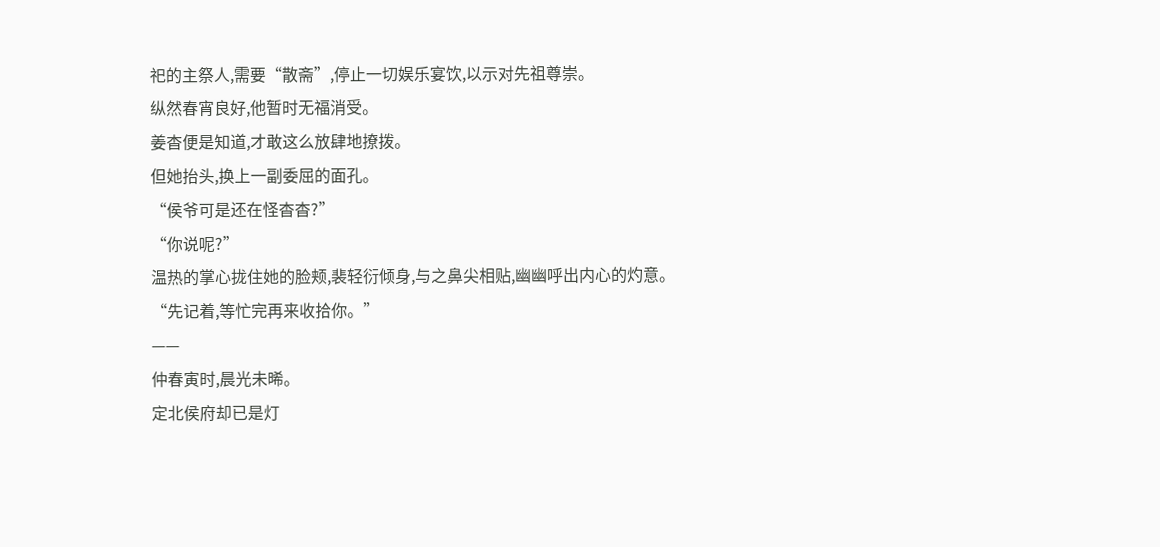祀的主祭人,需要“散斋”,停止一切娱乐宴饮,以示对先祖尊崇。
纵然春宵良好,他暂时无福消受。
姜杳便是知道,才敢这么放肆地撩拨。
但她抬头,换上一副委屈的面孔。
“侯爷可是还在怪杳杳?”
“你说呢?”
温热的掌心拢住她的脸颊,裴轻衍倾身,与之鼻尖相贴,幽幽呼出内心的灼意。
“先记着,等忙完再来收拾你。”
——
仲春寅时,晨光未晞。
定北侯府却已是灯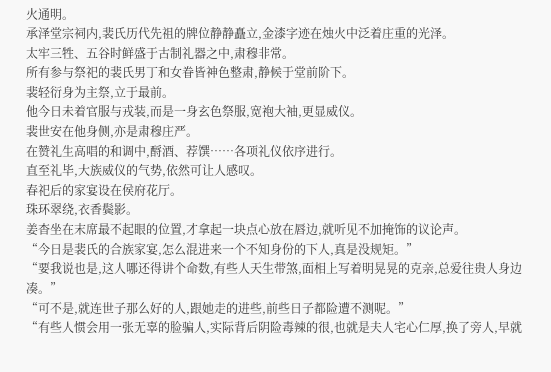火通明。
承泽堂宗祠内,裴氏历代先祖的牌位静静矗立,金漆字迹在烛火中泛着庄重的光泽。
太牢三牲、五谷时鲜盛于古制礼器之中,肃穆非常。
所有参与祭祀的裴氏男丁和女眷皆神色整肃,静候于堂前阶下。
裴轻衍身为主祭,立于最前。
他今日未着官服与戎装,而是一身玄色祭服,宽袍大袖,更显威仪。
裴世安在他身侧,亦是肃穆庄严。
在赞礼生高唱的和调中,酹酒、荐馔……各项礼仪依序进行。
直至礼毕,大族威仪的气势,依然可让人感叹。
春祀后的家宴设在侯府花厅。
珠环翠绕,衣香鬓影。
姜杳坐在末席最不起眼的位置,才拿起一块点心放在唇边,就听见不加掩饰的议论声。
“今日是裴氏的合族家宴,怎么混进来一个不知身份的下人,真是没规矩。”
“要我说也是,这人哪还得讲个命数,有些人天生带煞,面相上写着明晃晃的克亲,总爱往贵人身边凑。”
“可不是,就连世子那么好的人,跟她走的进些,前些日子都险遭不测呢。”
“有些人惯会用一张无辜的脸骗人,实际背后阴险毒辣的很,也就是夫人宅心仁厚,换了旁人,早就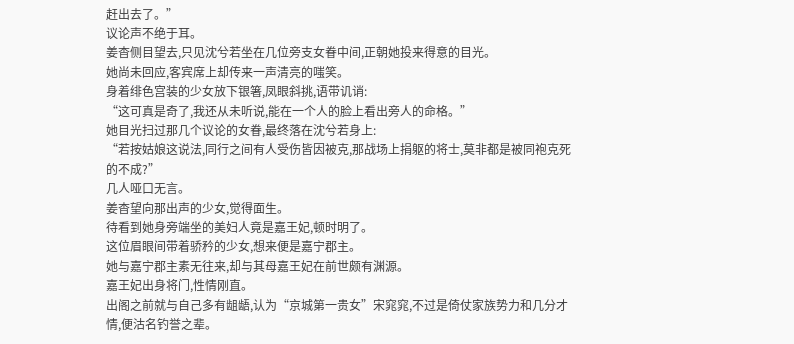赶出去了。”
议论声不绝于耳。
姜杳侧目望去,只见沈兮若坐在几位旁支女眷中间,正朝她投来得意的目光。
她尚未回应,客宾席上却传来一声清亮的嗤笑。
身着绯色宫装的少女放下银箸,凤眼斜挑,语带讥诮:
“这可真是奇了,我还从未听说,能在一个人的脸上看出旁人的命格。”
她目光扫过那几个议论的女眷,最终落在沈兮若身上:
“若按姑娘这说法,同行之间有人受伤皆因被克,那战场上捐躯的将士,莫非都是被同袍克死的不成?”
几人哑口无言。
姜杳望向那出声的少女,觉得面生。
待看到她身旁端坐的美妇人竟是嘉王妃,顿时明了。
这位眉眼间带着骄矜的少女,想来便是嘉宁郡主。
她与嘉宁郡主素无往来,却与其母嘉王妃在前世颇有渊源。
嘉王妃出身将门,性情刚直。
出阁之前就与自己多有龃龉,认为“京城第一贵女”宋窕窕,不过是倚仗家族势力和几分才情,便沽名钓誉之辈。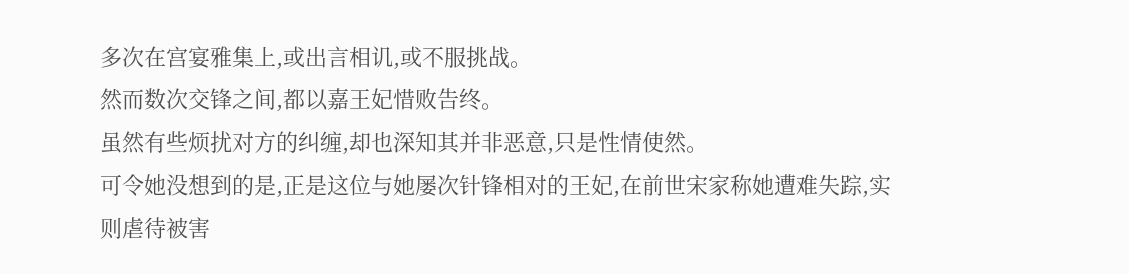多次在宫宴雅集上,或出言相讥,或不服挑战。
然而数次交锋之间,都以嘉王妃惜败告终。
虽然有些烦扰对方的纠缠,却也深知其并非恶意,只是性情使然。
可令她没想到的是,正是这位与她屡次针锋相对的王妃,在前世宋家称她遭难失踪,实则虐待被害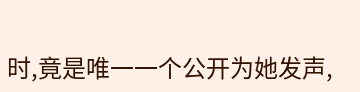时,竟是唯一一个公开为她发声,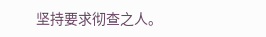坚持要求彻查之人。